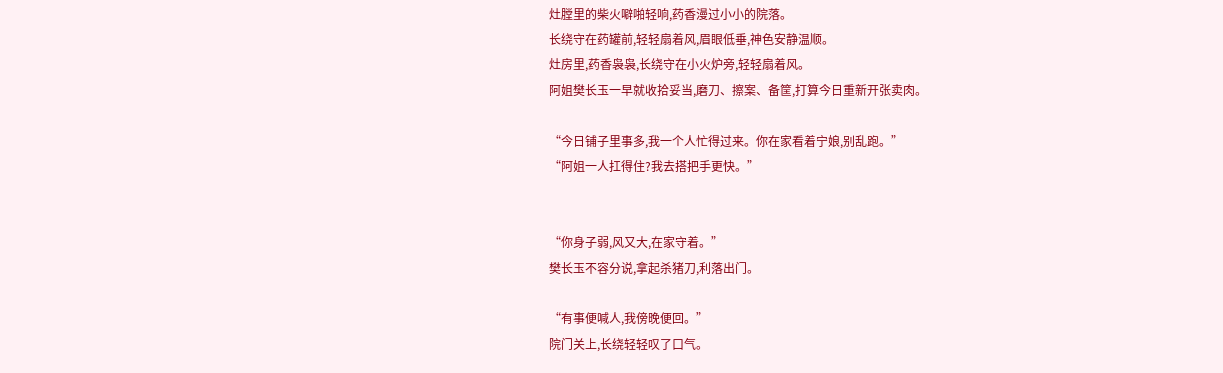灶膛里的柴火噼啪轻响,药香漫过小小的院落。
长绕守在药罐前,轻轻扇着风,眉眼低垂,神色安静温顺。
灶房里,药香袅袅,长绕守在小火炉旁,轻轻扇着风。
阿姐樊长玉一早就收拾妥当,磨刀、擦案、备筐,打算今日重新开张卖肉。

“今日铺子里事多,我一个人忙得过来。你在家看着宁娘,别乱跑。”
“阿姐一人扛得住?我去搭把手更快。”


“你身子弱,风又大,在家守着。”
樊长玉不容分说,拿起杀猪刀,利落出门。

“有事便喊人,我傍晚便回。”
院门关上,长绕轻轻叹了口气。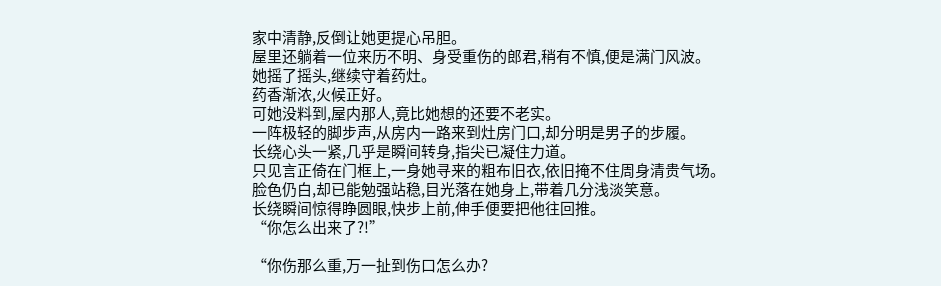家中清静,反倒让她更提心吊胆。
屋里还躺着一位来历不明、身受重伤的郎君,稍有不慎,便是满门风波。
她摇了摇头,继续守着药灶。
药香渐浓,火候正好。
可她没料到,屋内那人,竟比她想的还要不老实。
一阵极轻的脚步声,从房内一路来到灶房门口,却分明是男子的步履。
长绕心头一紧,几乎是瞬间转身,指尖已凝住力道。
只见言正倚在门框上,一身她寻来的粗布旧衣,依旧掩不住周身清贵气场。
脸色仍白,却已能勉强站稳,目光落在她身上,带着几分浅淡笑意。
长绕瞬间惊得睁圆眼,快步上前,伸手便要把他往回推。
“你怎么出来了?!”

“你伤那么重,万一扯到伤口怎么办?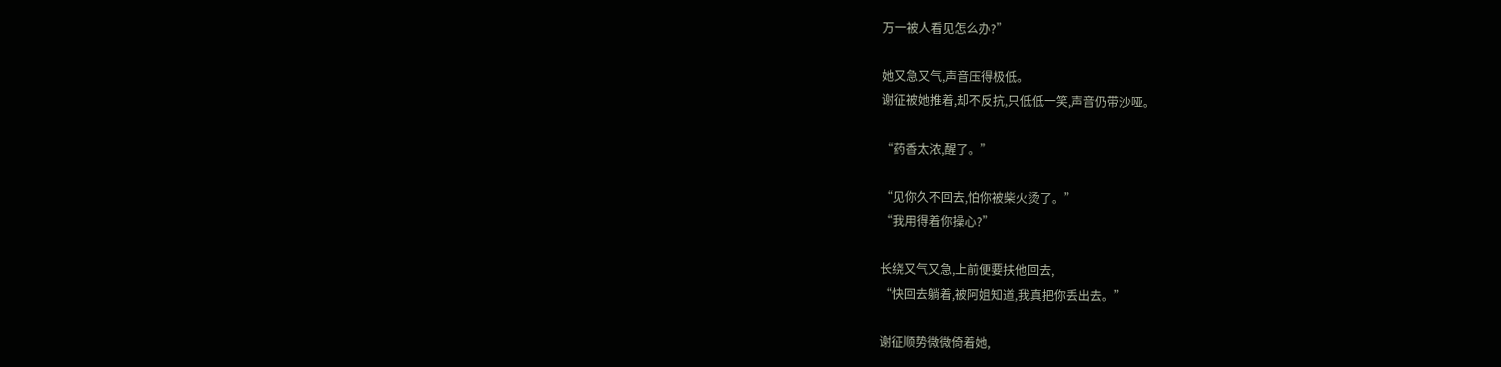万一被人看见怎么办?”

她又急又气,声音压得极低。
谢征被她推着,却不反抗,只低低一笑,声音仍带沙哑。

“药香太浓,醒了。”

“见你久不回去,怕你被柴火烫了。”
“我用得着你操心?”

长绕又气又急,上前便要扶他回去,
“快回去躺着,被阿姐知道,我真把你丢出去。”

谢征顺势微微倚着她,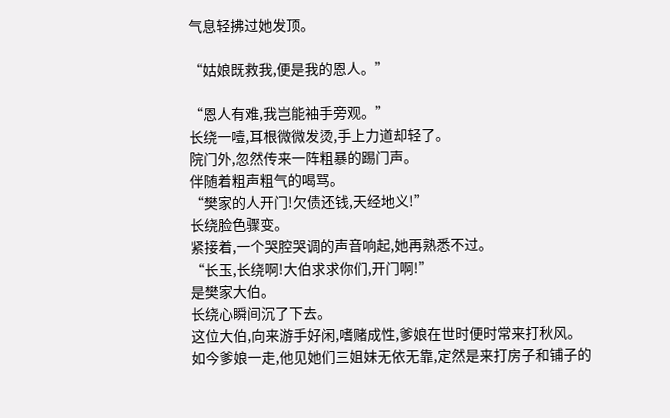气息轻拂过她发顶。

“姑娘既救我,便是我的恩人。”

“恩人有难,我岂能袖手旁观。”
长绕一噎,耳根微微发烫,手上力道却轻了。
院门外,忽然传来一阵粗暴的踢门声。
伴随着粗声粗气的喝骂。
“樊家的人开门!欠债还钱,天经地义!”
长绕脸色骤变。
紧接着,一个哭腔哭调的声音响起,她再熟悉不过。
“长玉,长绕啊!大伯求求你们,开门啊!”
是樊家大伯。
长绕心瞬间沉了下去。
这位大伯,向来游手好闲,嗜赌成性,爹娘在世时便时常来打秋风。
如今爹娘一走,他见她们三姐妹无依无靠,定然是来打房子和铺子的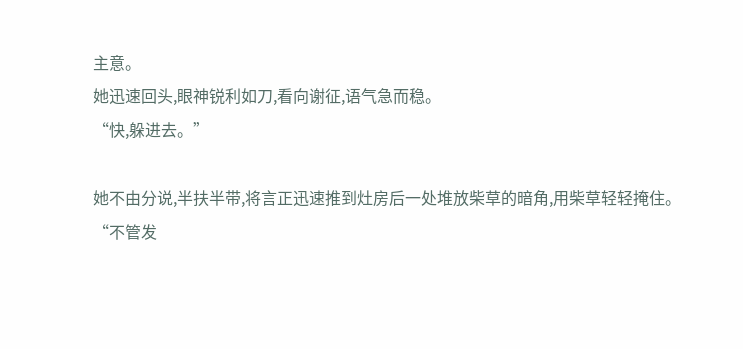主意。
她迅速回头,眼神锐利如刀,看向谢征,语气急而稳。
“快,躲进去。”

她不由分说,半扶半带,将言正迅速推到灶房后一处堆放柴草的暗角,用柴草轻轻掩住。
“不管发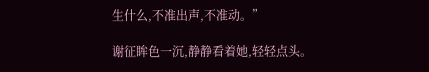生什么,不准出声,不准动。”

谢征眸色一沉,静静看着她,轻轻点头。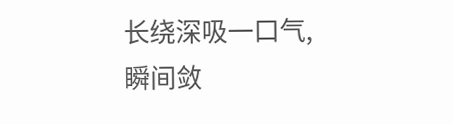长绕深吸一口气,瞬间敛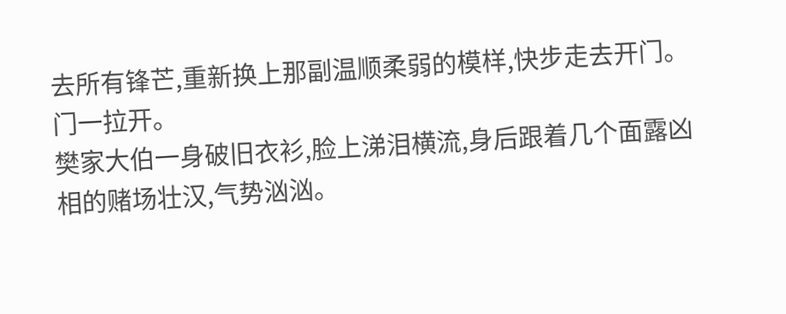去所有锋芒,重新换上那副温顺柔弱的模样,快步走去开门。
门一拉开。
樊家大伯一身破旧衣衫,脸上涕泪横流,身后跟着几个面露凶相的赌场壮汉,气势汹汹。